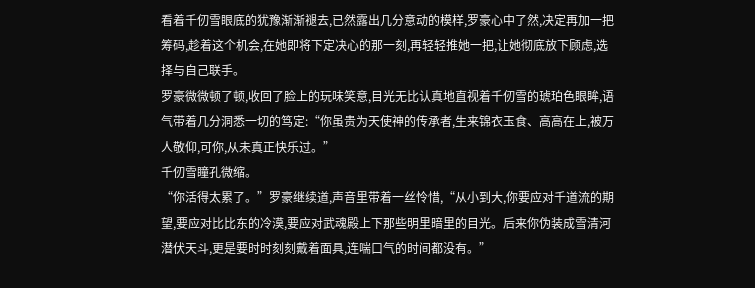看着千仞雪眼底的犹豫渐渐褪去,已然露出几分意动的模样,罗豪心中了然,决定再加一把筹码,趁着这个机会,在她即将下定决心的那一刻,再轻轻推她一把,让她彻底放下顾虑,选择与自己联手。
罗豪微微顿了顿,收回了脸上的玩味笑意,目光无比认真地直视着千仞雪的琥珀色眼眸,语气带着几分洞悉一切的笃定:“你虽贵为天使神的传承者,生来锦衣玉食、高高在上,被万人敬仰,可你,从未真正快乐过。”
千仞雪瞳孔微缩。
“你活得太累了。”罗豪继续道,声音里带着一丝怜惜,“从小到大,你要应对千道流的期望,要应对比比东的冷漠,要应对武魂殿上下那些明里暗里的目光。后来你伪装成雪清河潜伏天斗,更是要时时刻刻戴着面具,连喘口气的时间都没有。”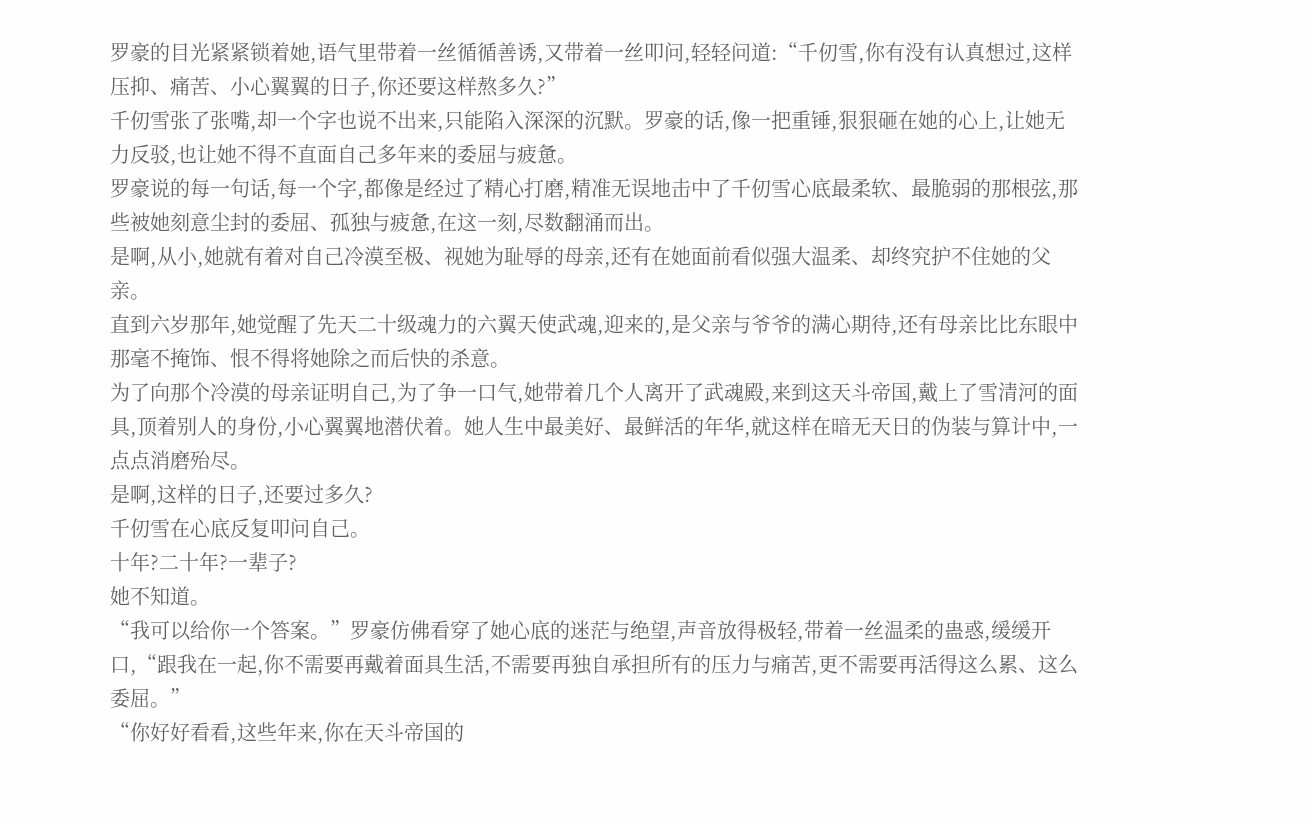罗豪的目光紧紧锁着她,语气里带着一丝循循善诱,又带着一丝叩问,轻轻问道:“千仞雪,你有没有认真想过,这样压抑、痛苦、小心翼翼的日子,你还要这样熬多久?”
千仞雪张了张嘴,却一个字也说不出来,只能陷入深深的沉默。罗豪的话,像一把重锤,狠狠砸在她的心上,让她无力反驳,也让她不得不直面自己多年来的委屈与疲惫。
罗豪说的每一句话,每一个字,都像是经过了精心打磨,精准无误地击中了千仞雪心底最柔软、最脆弱的那根弦,那些被她刻意尘封的委屈、孤独与疲惫,在这一刻,尽数翻涌而出。
是啊,从小,她就有着对自己冷漠至极、视她为耻辱的母亲,还有在她面前看似强大温柔、却终究护不住她的父亲。
直到六岁那年,她觉醒了先天二十级魂力的六翼天使武魂,迎来的,是父亲与爷爷的满心期待,还有母亲比比东眼中那毫不掩饰、恨不得将她除之而后快的杀意。
为了向那个冷漠的母亲证明自己,为了争一口气,她带着几个人离开了武魂殿,来到这天斗帝国,戴上了雪清河的面具,顶着别人的身份,小心翼翼地潜伏着。她人生中最美好、最鲜活的年华,就这样在暗无天日的伪装与算计中,一点点消磨殆尽。
是啊,这样的日子,还要过多久?
千仞雪在心底反复叩问自己。
十年?二十年?一辈子?
她不知道。
“我可以给你一个答案。”罗豪仿佛看穿了她心底的迷茫与绝望,声音放得极轻,带着一丝温柔的蛊惑,缓缓开口,“跟我在一起,你不需要再戴着面具生活,不需要再独自承担所有的压力与痛苦,更不需要再活得这么累、这么委屈。”
“你好好看看,这些年来,你在天斗帝国的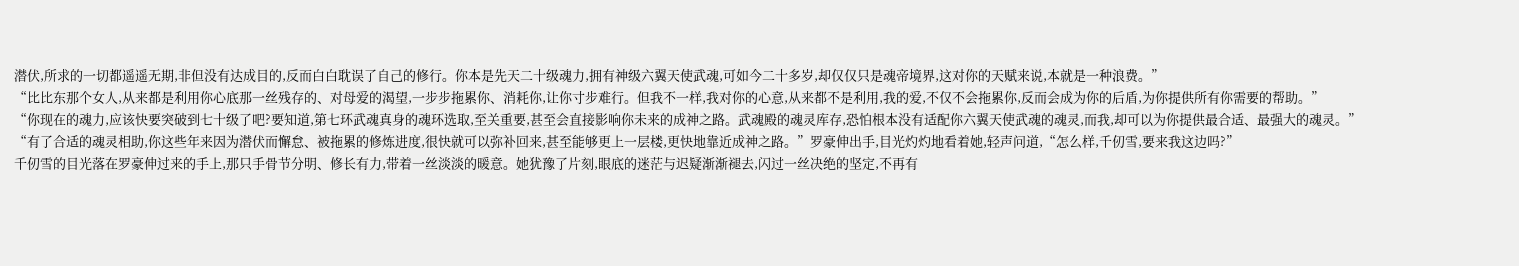潜伏,所求的一切都遥遥无期,非但没有达成目的,反而白白耽误了自己的修行。你本是先天二十级魂力,拥有神级六翼天使武魂,可如今二十多岁,却仅仅只是魂帝境界,这对你的天赋来说,本就是一种浪费。”
“比比东那个女人,从来都是利用你心底那一丝残存的、对母爱的渴望,一步步拖累你、消耗你,让你寸步难行。但我不一样,我对你的心意,从来都不是利用,我的爱,不仅不会拖累你,反而会成为你的后盾,为你提供所有你需要的帮助。”
“你现在的魂力,应该快要突破到七十级了吧?要知道,第七环武魂真身的魂环选取,至关重要,甚至会直接影响你未来的成神之路。武魂殿的魂灵库存,恐怕根本没有适配你六翼天使武魂的魂灵,而我,却可以为你提供最合适、最强大的魂灵。”
“有了合适的魂灵相助,你这些年来因为潜伏而懈怠、被拖累的修炼进度,很快就可以弥补回来,甚至能够更上一层楼,更快地靠近成神之路。”罗豪伸出手,目光灼灼地看着她,轻声问道,“怎么样,千仞雪,要来我这边吗?”
千仞雪的目光落在罗豪伸过来的手上,那只手骨节分明、修长有力,带着一丝淡淡的暖意。她犹豫了片刻,眼底的迷茫与迟疑渐渐褪去,闪过一丝决绝的坚定,不再有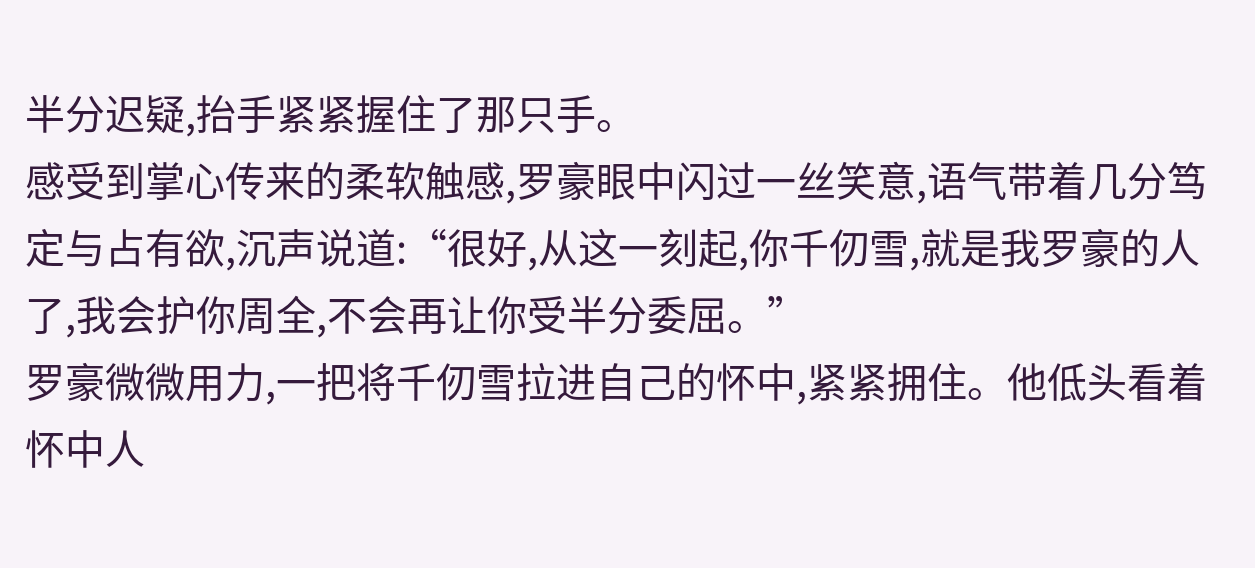半分迟疑,抬手紧紧握住了那只手。
感受到掌心传来的柔软触感,罗豪眼中闪过一丝笑意,语气带着几分笃定与占有欲,沉声说道:“很好,从这一刻起,你千仞雪,就是我罗豪的人了,我会护你周全,不会再让你受半分委屈。”
罗豪微微用力,一把将千仞雪拉进自己的怀中,紧紧拥住。他低头看着怀中人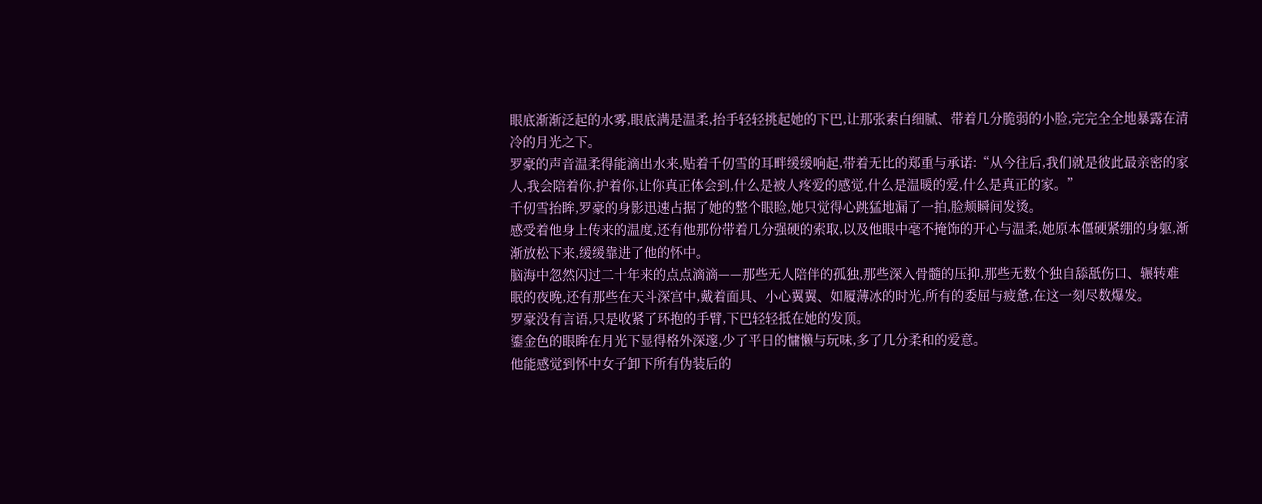眼底渐渐泛起的水雾,眼底满是温柔,抬手轻轻挑起她的下巴,让那张素白细腻、带着几分脆弱的小脸,完完全全地暴露在清冷的月光之下。
罗豪的声音温柔得能滴出水来,贴着千仞雪的耳畔缓缓响起,带着无比的郑重与承诺:“从今往后,我们就是彼此最亲密的家人,我会陪着你,护着你,让你真正体会到,什么是被人疼爱的感觉,什么是温暖的爱,什么是真正的家。”
千仞雪抬眸,罗豪的身影迅速占据了她的整个眼睑,她只觉得心跳猛地漏了一拍,脸颊瞬间发烫。
感受着他身上传来的温度,还有他那份带着几分强硬的索取,以及他眼中毫不掩饰的开心与温柔,她原本僵硬紧绷的身躯,渐渐放松下来,缓缓靠进了他的怀中。
脑海中忽然闪过二十年来的点点滴滴——那些无人陪伴的孤独,那些深入骨髓的压抑,那些无数个独自舔舐伤口、辗转难眠的夜晚,还有那些在天斗深宫中,戴着面具、小心翼翼、如履薄冰的时光,所有的委屈与疲惫,在这一刻尽数爆发。
罗豪没有言语,只是收紧了环抱的手臂,下巴轻轻抵在她的发顶。
鎏金色的眼眸在月光下显得格外深邃,少了平日的慵懒与玩味,多了几分柔和的爱意。
他能感觉到怀中女子卸下所有伪装后的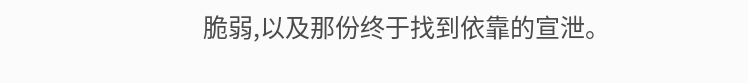脆弱,以及那份终于找到依靠的宣泄。